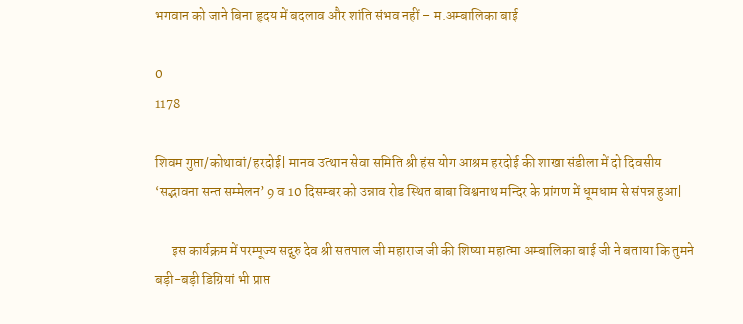भगवान को जाने बिना हृदय में बदलाव और शांति संभव नहीं – म.अम्बालिका बाई

0
1178

शिवम गुप्ता/कोथावां/हरदोई| मानव उत्थान सेवा समिति श्री हंस योग आश्रम हरदोई की शाखा संडीला में दो दिवसीय ‘सद्भावना सन्त सम्मेलन’ 9 व 10 दिसम्बर को उन्नाव रोड स्थित बाबा विश्वनाथ मन्दिर के प्रांगण में धूमधाम से संपन्न हुआ|

      इस कार्यक्रम में परम्पूज्य सद्गुरु देव श्री सतपाल जी महाराज जी की शिष्या महात्मा अम्बालिका बाई जी ने बताया कि तुमने बड़ी-बड़ी डिग्रियां भी प्राप्त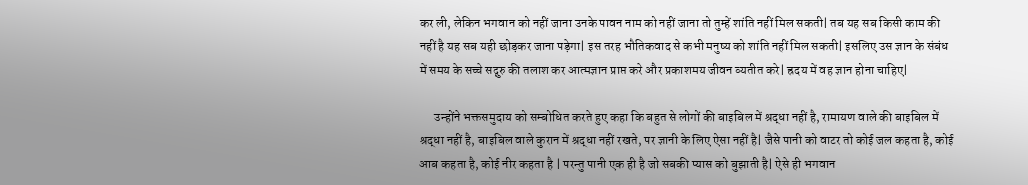कर ली, लेकिन भगवान को नहीं जाना उनके पावन नाम को नहीं जाना तो तुम्हें शांति नहीं मिल सकती| तब यह सब किसी काम की नहीं है यह सब यही छोड़कर जाना पड़ेगा| इस तरह भौतिकवाद से कभी मनुष्य को शांति नहीं मिल सकती| इसलिए उस ज्ञान के संबंध में समय के सच्चे सद्गुरु की तलाश कर आत्मज्ञान प्राप्त करे और प्रकाशमय जीवन व्यतीत करे| ह्रदय में वह ज्ञान होना चाहिए|

      उन्होंने भक्तसमुदाय को सम्बोधित करते हुए कहा कि बहुत से लोगों की बाइबिल में श्रद्धा नहीं है, रामायण वाले की बाइबिल में श्रद्धा नहीं है, बाइबिल वाले कुरान में श्रद्धा नहीं रखते, पर ज्ञानी के लिए ऐसा नहीं है| जैसे पानी को वाटर तो कोई जल कहता है, कोई आब कहता है, कोई नीर कहता है | परन्तु पानी एक ही है जो सबकी प्यास को बुझाती है| ऐसे ही भगवान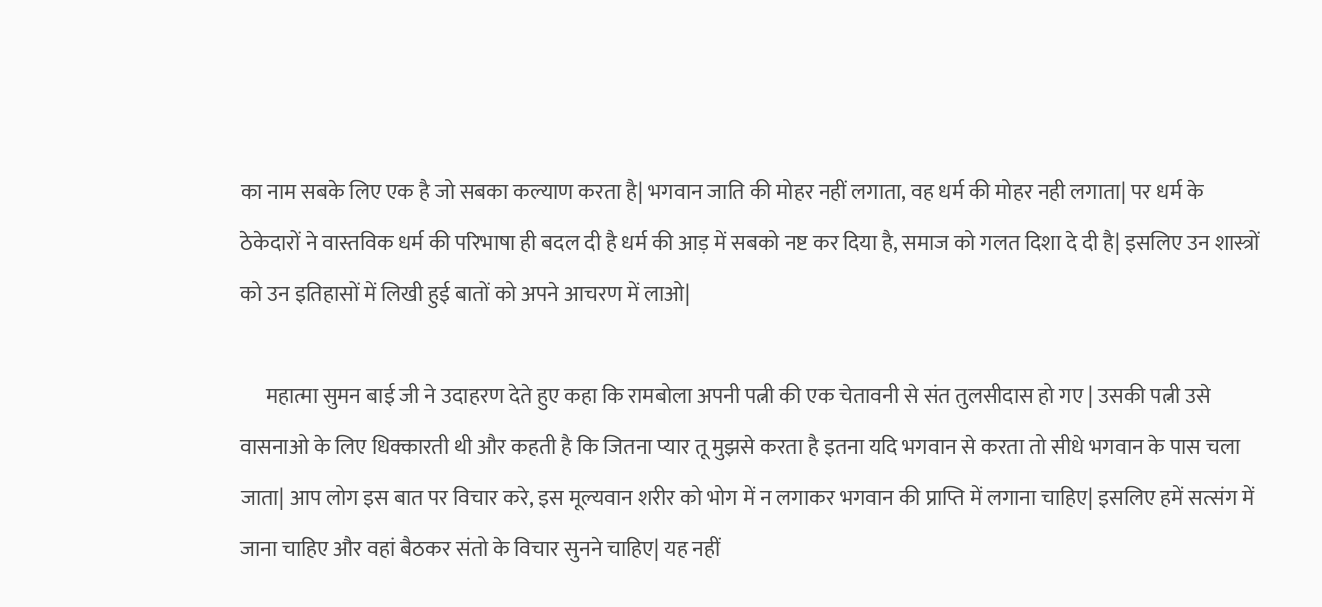का नाम सबके लिए एक है जो सबका कल्याण करता है| भगवान जाति की मोहर नहीं लगाता, वह धर्म की मोहर नही लगाता| पर धर्म के ठेकेदारों ने वास्तविक धर्म की परिभाषा ही बदल दी है धर्म की आड़ में सबको नष्ट कर दिया है, समाज को गलत दिशा दे दी है| इसलिए उन शास्त्रों को उन इतिहासों में लिखी हुई बातों को अपने आचरण में लाओ|

      महात्मा सुमन बाई जी ने उदाहरण देते हुए कहा कि रामबोला अपनी पत्नी की एक चेतावनी से संत तुलसीदास हो गए | उसकी पत्नी उसे वासनाओ के लिए धिक्कारती थी और कहती है कि जितना प्यार तू मुझसे करता है इतना यदि भगवान से करता तो सीधे भगवान के पास चला जाता| आप लोग इस बात पर विचार करे, इस मूल्यवान शरीर को भोग में न लगाकर भगवान की प्राप्ति में लगाना चाहिए| इसलिए हमें सत्संग में जाना चाहिए और वहां बैठकर संतो के विचार सुनने चाहिए| यह नहीं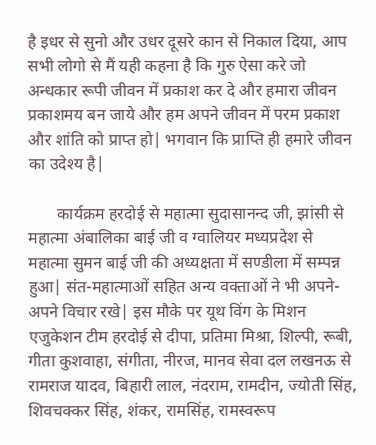है इधर से सुनो और उधर दूसरे कान से निकाल दिया, आप सभी लोगो से मैं यही कहना है कि गुरु ऐसा करे जो अन्धकार रूपी जीवन में प्रकाश कर दे और हमारा जीवन प्रकाशमय बन जाये और हम अपने जीवन में परम प्रकाश और शांति को प्राप्त हो| भगवान कि प्राप्ति ही हमारे जीवन का उदेश्य है|

       कार्यक्रम हरदोई से महात्मा सुदासानन्द जी, झांसी से महात्मा अंबालिका बाई जी व ग्वालियर मध्यप्रदेश से महात्मा सुमन बाई जी की अध्यक्षता में सण्डीला में सम्पन्न हुआ| संत-महात्माओं सहित अन्य वक्ताओं ने भी अपने-अपने विचार रखे| इस मौके पर यूथ विंग के मिशन एजुकेशन टीम हरदोई से दीपा, प्रतिमा मिश्रा, शिल्पी, रूबी, गीता कुशवाहा, संगीता, नीरज, मानव सेवा दल लखनऊ से रामराज यादव, बिहारी लाल, नंदराम, रामदीन, ज्योती सिंह, शिवचक्कर सिंह, शंकर, रामसिंह, रामस्वरूप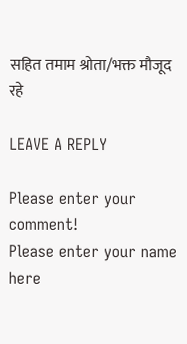सहित तमाम श्रोता/भक्त मौजूद रहे

LEAVE A REPLY

Please enter your comment!
Please enter your name here